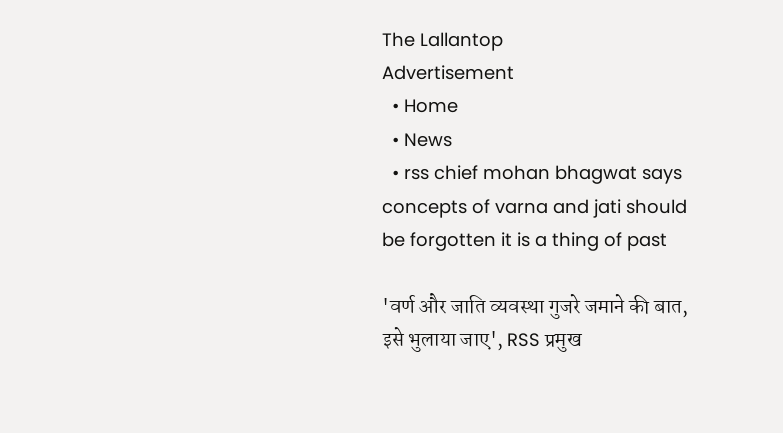The Lallantop
Advertisement
  • Home
  • News
  • rss chief mohan bhagwat says concepts of varna and jati should be forgotten it is a thing of past

'वर्ण और जाति व्यवस्था गुजरे जमाने की बात, इसे भुलाया जाए', RSS प्रमुख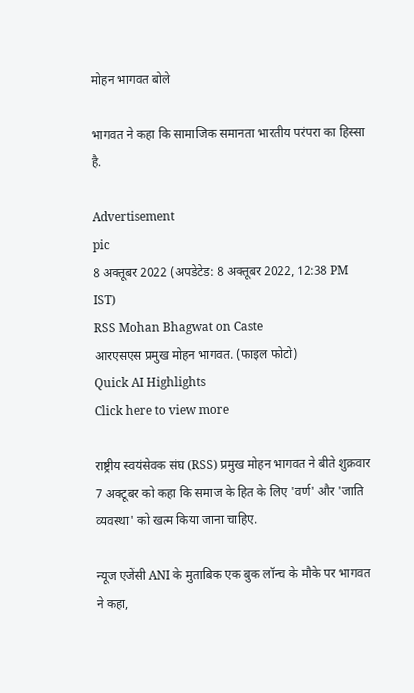मोहन भागवत बोले

भागवत ने कहा कि सामाजिक समानता भारतीय परंपरा का हिस्सा है.

Advertisement
pic
8 अक्तूबर 2022 (अपडेटेड: 8 अक्तूबर 2022, 12:38 PM IST)
RSS Mohan Bhagwat on Caste
आरएसएस प्रमुख मोहन भागवत. (फाइल फोटो)
Quick AI Highlights
Click here to view more

राष्ट्रीय स्वयंसेवक संघ (RSS) प्रमुख मोहन भागवत ने बीते शुक्रवार 7 अक्टूबर को कहा कि समाज के हित के लिए 'वर्ण' और 'जाति व्यवस्था' को खत्म किया जाना चाहिए.

न्यूज एजेंसी ANI के मुताबिक एक बुक लॉन्च के मौके पर भागवत ने कहा,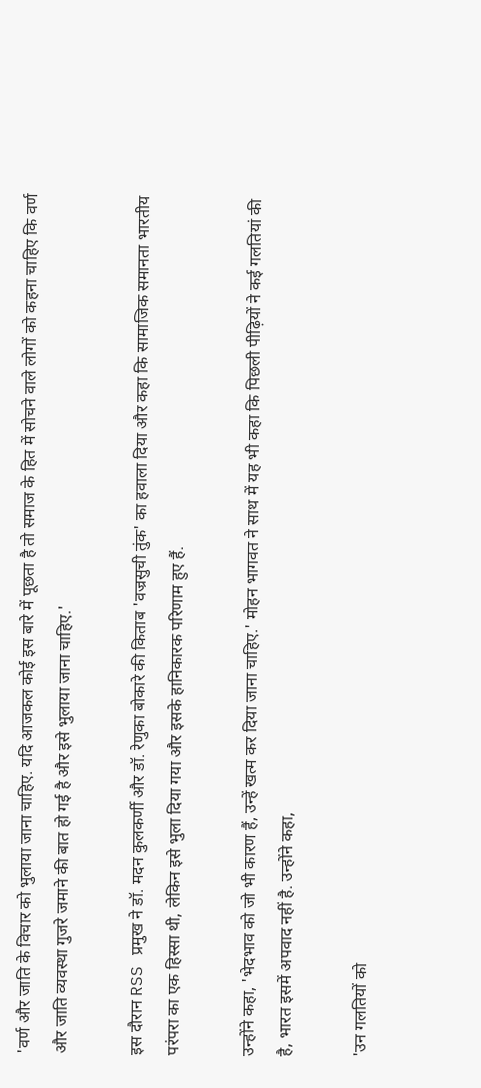'वर्ण और जाति के विचार को भुलाया जाना चाहिए. यदि आजकल कोई इस बारे में पूछता है तो समाज के हित में सोचने वाले लोगों को कहना चाहिए कि वर्ण और जाति व्यवस्था गुजरे जमाने की बात हो गई है और इसे भुलाया जाना चाहिए.'

इस दौरान RSS प्रमुख ने डॉ. मदन कुलकर्णी और डॉ. रेणुका बोकारे की किताब 'वज्रसुची तुंक' का हवाला दिया और कहा कि सामाजिक समानता भारतीय परंपरा का एक हिस्सा थी, लेकिन इसे भुला दिया गया और इसके हानिकारक परिणाम हुए हैं.

उन्होंने कहा, 'भेदभाव को जो भी कारण हैं, उन्हें खत्म कर दिया जाना चाहिए.' मोहन भागवत ने साथ में यह भी कहा कि पिछली पीढ़ियों ने कई गलतियां की है, भारत इसमें अपवाद नहीं है. उन्होंने कहा,

'उन गलतियों को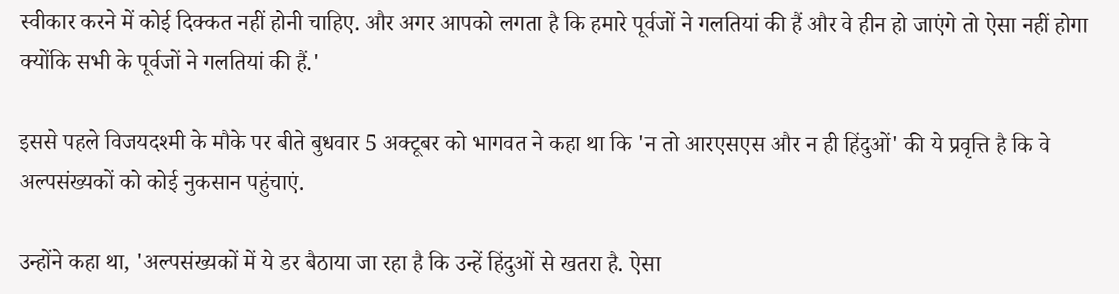स्वीकार करने में कोई दिक्कत नहीं होनी चाहिए. और अगर आपको लगता है कि हमारे पूर्वजों ने गलतियां की हैं और वे हीन हो जाएंगे तो ऐसा नहीं होगा क्योंकि सभी के पूर्वजों ने गलतियां की हैं.'

इससे पहले विजयदश्मी के मौके पर बीते बुधवार 5 अक्टूबर को भागवत ने कहा था कि 'न तो आरएसएस और न ही हिंदुओं' की ये प्रवृत्ति है कि वे अल्पसंख्यकों को कोई नुकसान पहुंचाएं.

उन्होंने कहा था, 'अल्पसंख्यकों में ये डर बैठाया जा रहा है कि उन्हें हिंदुओं से खतरा है. ऐसा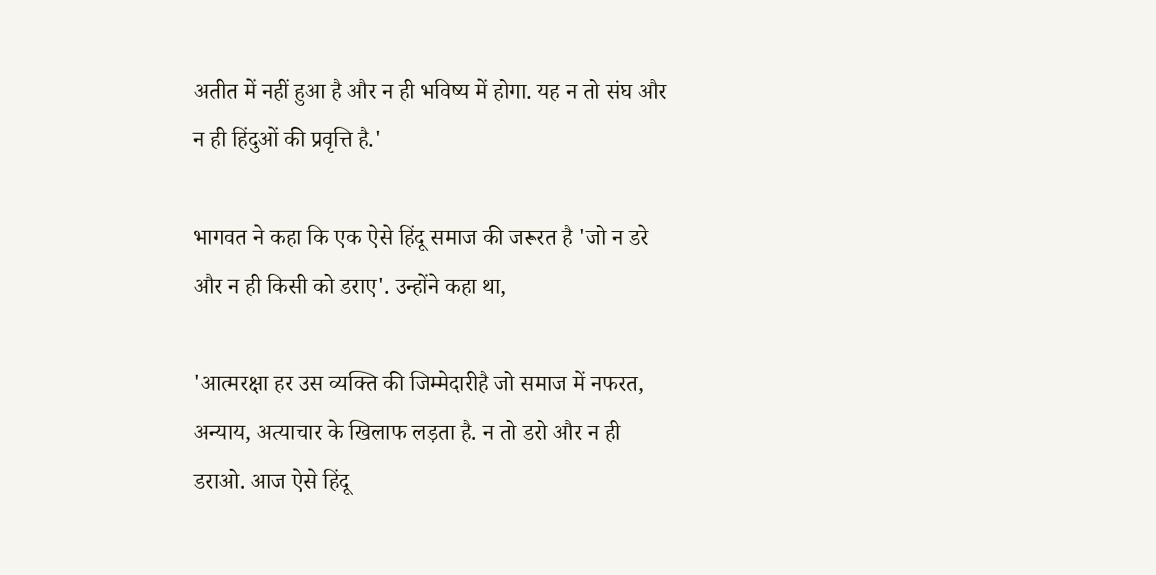अतीत में नहीं हुआ है और न ही भविष्य में होगा. यह न तो संघ और न ही हिंदुओं की प्रवृत्ति है.'

भागवत ने कहा कि एक ऐसे हिंदू समाज की जरूरत है 'जो न डरे और न ही किसी को डराए'. उन्होंने कहा था,

'आत्मरक्षा हर उस व्यक्ति की जिम्मेदारीहै जो समाज में नफरत, अन्याय, अत्याचार के खिलाफ लड़ता है. न तो डरो और न ही डराओ. आज ऐसे हिंदू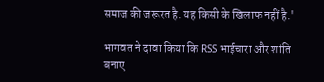समाज की जरूरत है. यह किसी के खिलाफ नहीं है.'

भागवत ने दावा किया कि RSS भाईचारा और शांति बनाए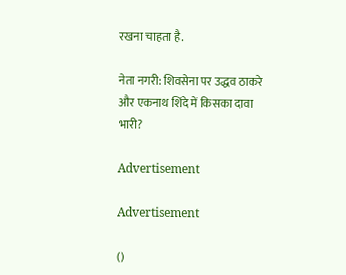रखना चाहता है.

नेता नगरी: शिवसेना पर उद्धव ठाकरे और एकनाथ शिंदे में किसका दावा भारी?

Advertisement

Advertisement

()